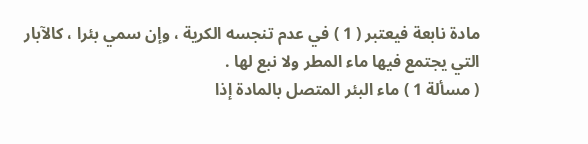مادة نابعة فيعتبر ( 1 ) في عدم تنجسه الكرية ، وإن سمي بئرا ، كالآبار
التي يجتمع فيها ماء المطر ولا نبع لها .
( مسألة 1 ) ماء البئر المتصل بالمادة إذا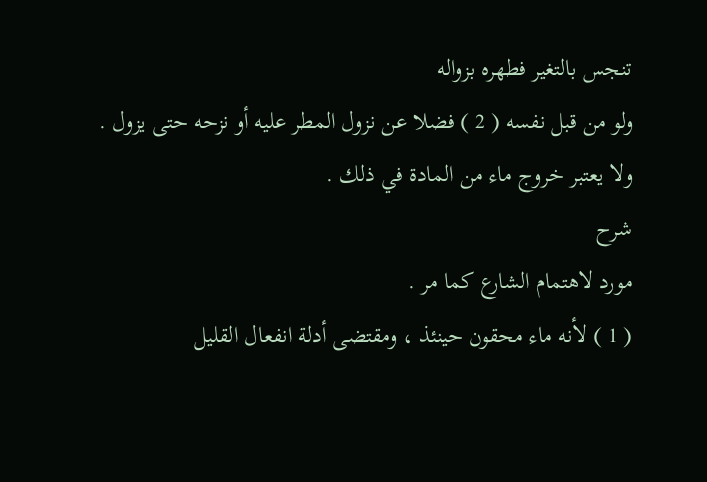تنجس بالتغير فطهره بزواله
ولو من قبل نفسه ( 2 ) فضلا عن نزول المطر عليه أو نزحه حتى يزول .
ولا يعتبر خروج ماء من المادة في ذلك .
شرح
مورد لاهتمام الشارع كما مر .
( 1 ) لأنه ماء محقون حينئذ ، ومقتضى أدلة انفعال القليل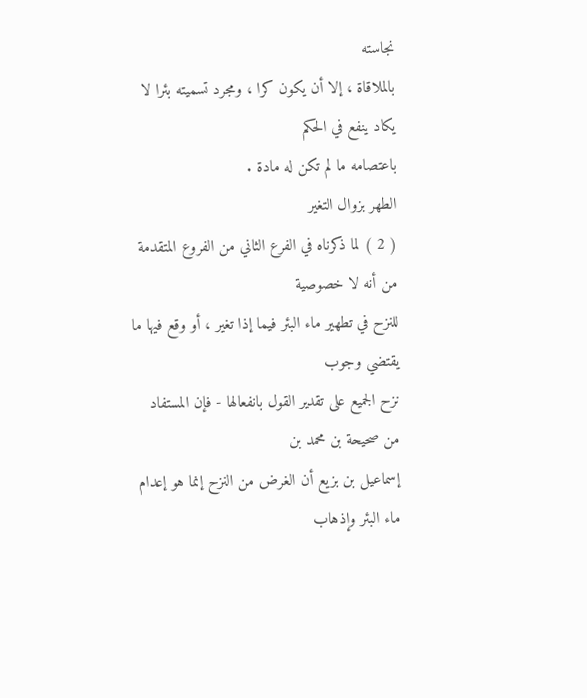نجاسته
بالملاقاة ، إلا أن يكون كرا ، ومجرد تسميته بئرا لا يكاد ينفع في الحكم
باعتصامه ما لم تكن له مادة .
الطهر بزوال التغير
( 2 ) لما ذكرناه في الفرع الثاني من الفروع المتقدمة من أنه لا خصوصية
للنزح في تطهير ماء البئر فيما إذا تغير ، أو وقع فيها ما يقتضي وجوب
نزح الجميع على تقدير القول بانفعالها - فإن المستفاد من صحيحة بن محمد بن
إسماعيل بن بزيع أن الغرض من النزح إنما هو إعدام ماء البئر وإذهاب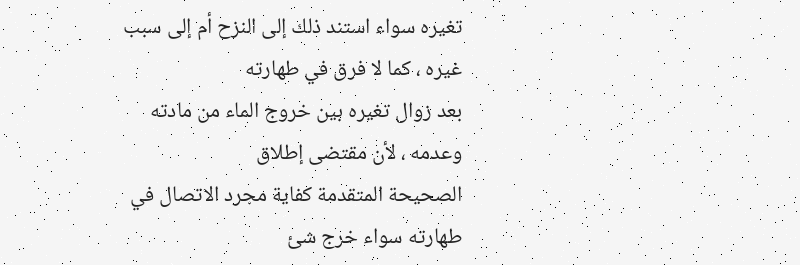تغيره سواء استند ذلك إلى النزح أم إلى سبب غيره ، كما لا فرق في طهارته
بعد زوال تغيره بين خروج الماء من مادته وعدمه ، لأن مقتضى إطلاق
الصحيحة المتقدمة كفاية مجرد الاتصال في طهارته سواء خرج شئ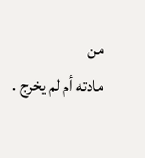من
مادته أم لم يخرج .